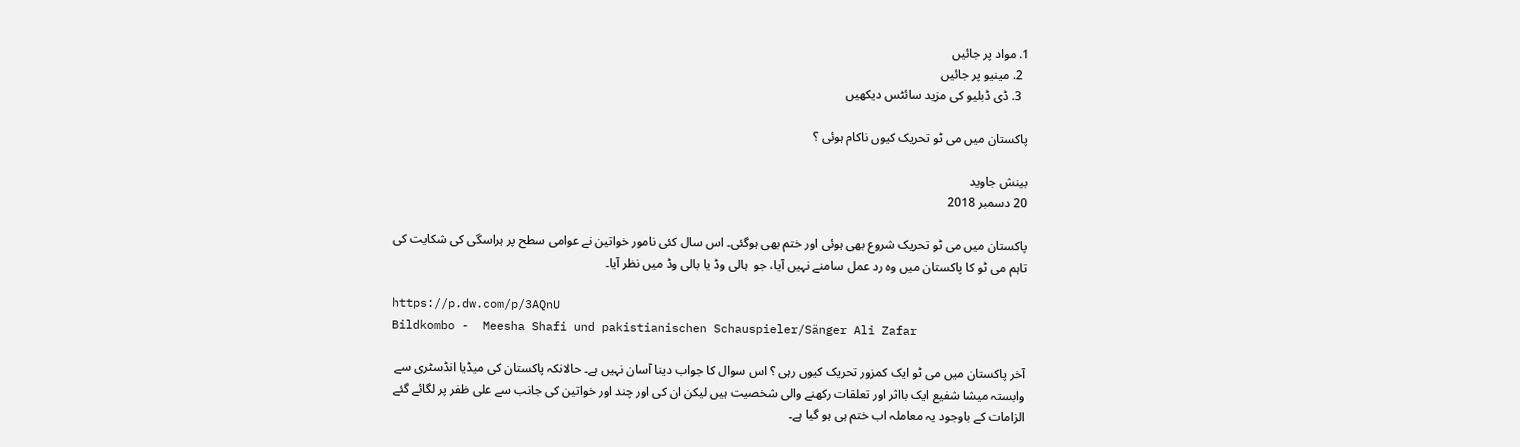1. مواد پر جائیں
  2. مینیو پر جائیں
  3. ڈی ڈبلیو کی مزید سائٹس دیکھیں

پاکستان میں می ٹو تحریک کیوں ناکام ہوئی ؟

بینش جاوید
20 دسمبر 2018

پاکستان میں می ٹو تحریک شروع بھی ہوئی اور ختم بھی ہوگئی۔ اس سال کئی نامور خواتین نے عوامی سطح پر ہراسگی کی شکایت کی تاہم می ٹو کا پاکستان میں وہ رد عمل سامنے نہیں آیا، جو  ہالی وڈ یا بالی وڈ میں نظر آیا۔

https://p.dw.com/p/3AQnU
Bildkombo -  Meesha Shafi und pakistianischen Schauspieler/Sänger Ali Zafar

آخر پاکستان میں می ٹو ایک کمزور تحریک کیوں رہی ؟ اس سوال کا جواب دینا آسان نہیں ہے۔ حالانکہ پاکستان کی میڈیا انڈسٹری سے وابستہ میشا شفیع ایک بااثر اور تعلقات رکھنے والی شخصیت ہیں لیکن ان کی اور چند اور خواتین کی جانب سے علی ظفر پر لگائے گئے الزامات کے باوجود یہ معاملہ اب ختم ہی ہو گیا ہے۔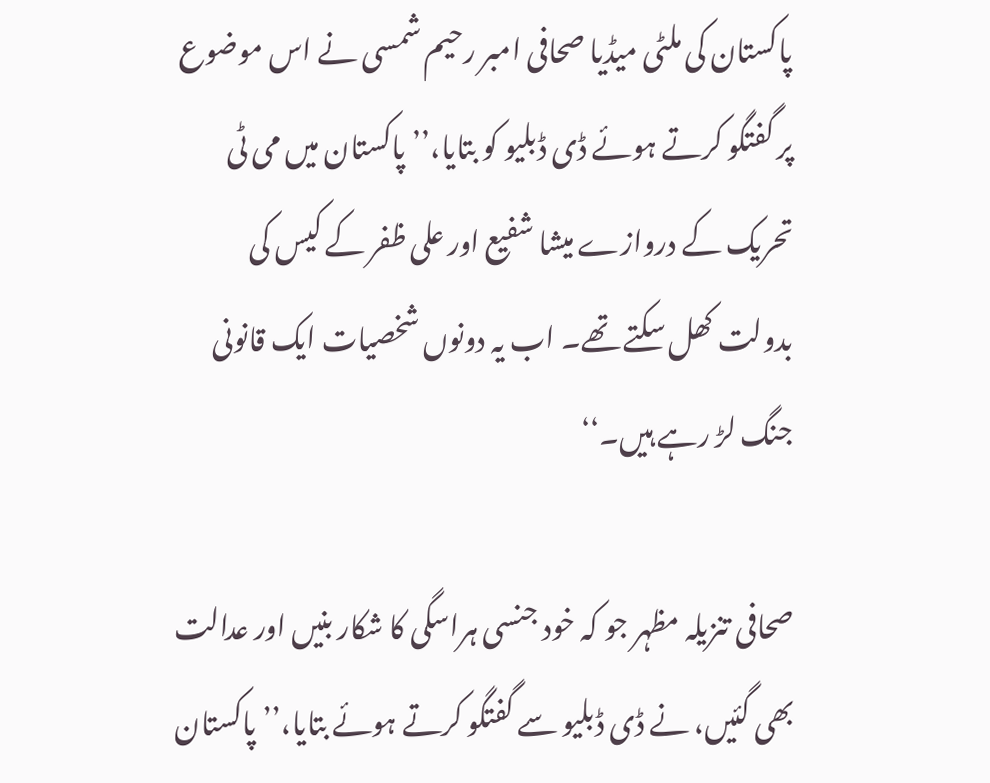پاکستان کی ملٹی میڈیا صحافی امبر رحیم شمسی نے اس موضوع پر گفتگو کرتے ہوئے ڈی ڈبلیو کو بتایا،’’ پاکستان میں می ٹی تحریک کے دروازے میشا شفیع اور علی ظفر کے کیس کی بدولت کھل سکتے تھے۔ اب یہ دونوں شخصیات ایک قانونی جنگ لڑ رہے ہیں۔‘‘

صحافی تنزیلہ مظہر جو کہ خود جنسی ہراسگی کا شکار بنیں اور عدالت بھی گئیں، نے ڈی ڈبلیو سے گفتگو کرتے ہوئے بتایا،’’ پاکستان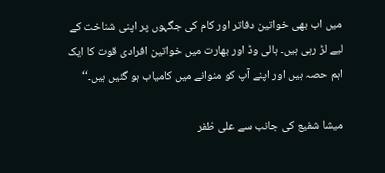میں اب بھی خواتین دفاتر اور کام کی جگہوں پر اپنی شناخت کے لیے لڑ رہی ہیں۔ ہالی وڈ اور بھارت میں خواتین افرادی قوت کا ایک اہم حصہ ہیں اور اپنے آپ کو منوانے میں کامیاب ہو گئیں ہیں۔‘‘

میشا شفیع کی جانب سے علی ظفر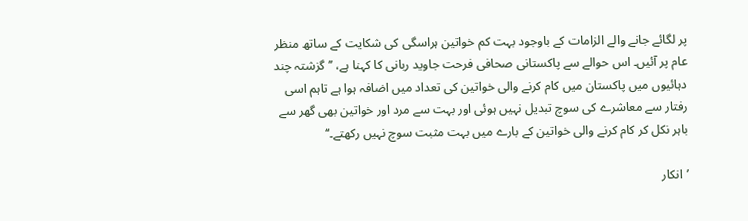پر لگائے جانے والے الزامات کے باوجود بہت کم خواتین ہراسگی کی شکایت کے ساتھ منظر عام پر آئیں۔ اس حوالے سے پاکستانی صحافی فرحت جاوید ربانی کا کہنا ہے، ’’ گزشتہ چند دہائیوں میں پاکستان میں کام کرنے والی خواتین کی تعداد میں اضافہ ہوا ہے تاہم اسی رفتار سے معاشرے کی سوچ تبدیل نہیں ہوئی اور بہت سے مرد اور خواتین بھی گھر سے باہر نکل کر کام کرنے والی خواتین کے بارے میں بہت مثبت سوچ نہیں رکھتے۔‘‘

’انکار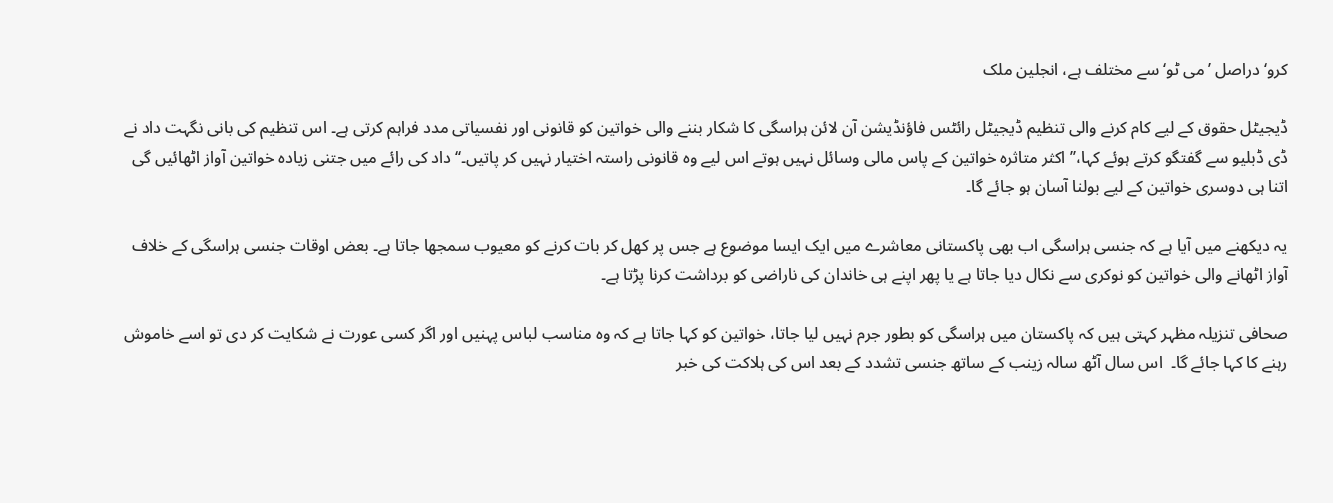کرو‘ دراصل ’می ٹو‘ سے مختلف ہے، انجلین ملک

ڈیجیٹل حقوق کے لیے کام کرنے والی تنظیم ڈیجیٹل رائٹس فاؤنڈیشن آن لائن ہراسگی کا شکار بننے والی خواتین کو قانونی اور نفسیاتی مدد فراہم کرتی ہے۔ اس تنظیم کی بانی نگہت داد نے ڈی ڈبلیو سے گفتگو کرتے ہوئے کہا،’’ اکثر متاثرہ خواتین کے پاس مالی وسائل نہیں ہوتے اس لیے وہ قانونی راستہ اختیار نہیں کر پاتیں۔‘‘ داد کی رائے میں جتنی زیادہ خواتین آواز اٹھائیں گی اتنا ہی دوسری خواتین کے لیے بولنا آسان ہو جائے گا۔

یہ دیکھنے میں آیا ہے کہ جنسی ہراسگی اب بھی پاکستانی معاشرے میں ایک ایسا موضوع ہے جس پر کھل کر بات کرنے کو معیوب سمجھا جاتا ہے۔ بعض اوقات جنسی ہراسگی کے خلاف آواز اٹھانے والی خواتین کو نوکری سے نکال دیا جاتا ہے یا پھر اپنے ہی خاندان کی ناراضی کو برداشت کرنا پڑتا ہے۔

صحافی تنزیلہ مظہر کہتی ہیں کہ پاکستان میں ہراسگی کو بطور جرم نہیں لیا جاتا، خواتین کو کہا جاتا ہے کہ وہ مناسب لباس پہنیں اور اگر کسی عورت نے شکایت کر دی تو اسے خاموش رہنے کا کہا جائے گا۔  اس سال آٹھ سالہ زینب کے ساتھ جنسی تشدد کے بعد اس کی ہلاکت کی خبر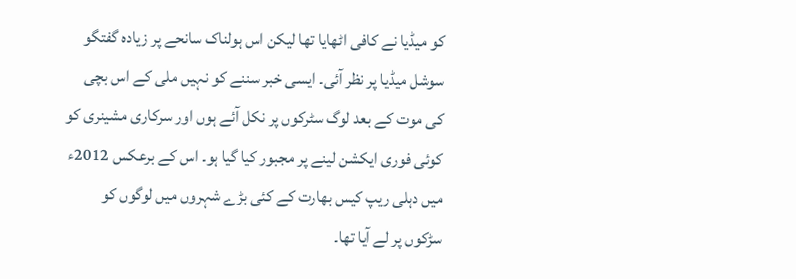کو میڈیا نے کافی اٹھایا تھا لیکن اس ہولناک سانحے پر زیادہ گفتگو سوشل میڈیا پر نظر آئی۔ ایسی خبر سننے کو نہیں ملی کے اس بچی کی موت کے بعد لوگ سٹرکوں پر نکل آئے ہوں اور سرکاری مشینری کو کوئی فوری ایکشن لینے پر مجبور کیا گیا ہو۔ اس کے برعکس 2012ء میں دہلی ریپ کیس بھارت کے کئی بڑے شہروں میں لوگوں کو سڑکوں پر لے آیا تھا۔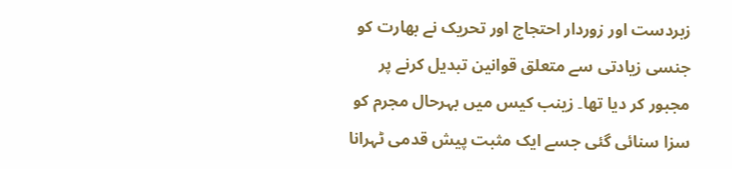زبردست اور زوردار احتجاج اور تحریک نے بھارت کو جنسی زیادتی سے متعلق قوانین تبدیل کرنے پر مجبور کر دیا تھا۔ زینب کیس میں بہرحال مجرم کو سزا سنائی گئی جسے ایک مثبت پیش قدمی ٹہرانا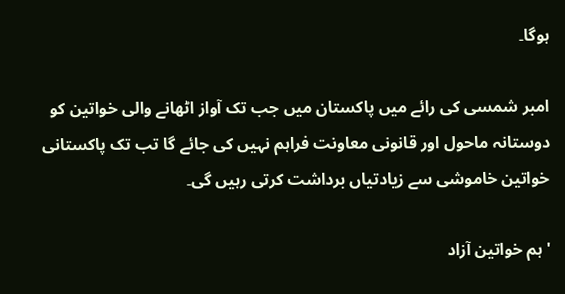ہوگا۔

امبر شمسی کی رائے میں پاکستان میں جب تک آواز اٹھانے والی خواتین کو دوستانہ ماحول اور قانونی معاونت فراہم نہیں کی جائے گا تب تک پاکستانی خواتین خاموشی سے زیادتیاں برداشت کرتی رہیں گی۔

'ہم خواتین آزاد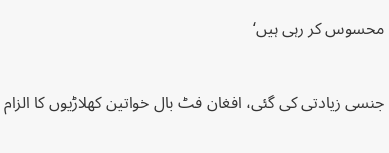محسوس کر رہی ہیں‘

جنسی زیادتی کی گئی، افغان فٹ بال خواتین کھلاڑیوں کا الزام